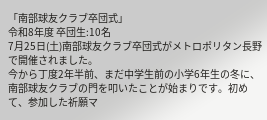「南部球友クラブ卒団式」
令和8年度 卒団生:10名
7月25日(土)南部球友クラブ卒団式がメトロポリタン長野で開催されました。
今から丁度2年半前、まだ中学生前の小学6年生の冬に、南部球友クラブの門を叩いたことが始まりです。初めて、参加した祈願マ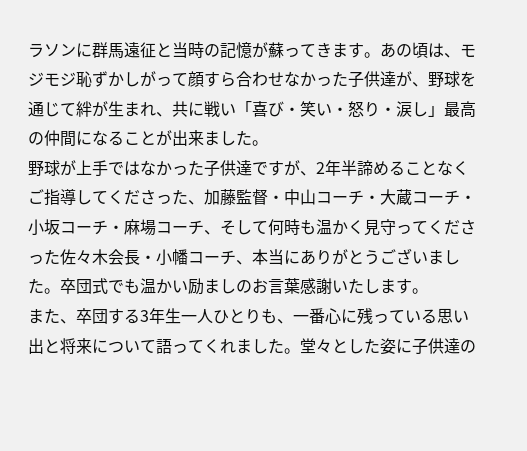ラソンに群馬遠征と当時の記憶が蘇ってきます。あの頃は、モジモジ恥ずかしがって顔すら合わせなかった子供達が、野球を通じて絆が生まれ、共に戦い「喜び・笑い・怒り・涙し」最高の仲間になることが出来ました。
野球が上手ではなかった子供達ですが、2年半諦めることなくご指導してくださった、加藤監督・中山コーチ・大蔵コーチ・小坂コーチ・麻場コーチ、そして何時も温かく見守ってくださった佐々木会長・小幡コーチ、本当にありがとうございました。卒団式でも温かい励ましのお言葉感謝いたします。
また、卒団する3年生一人ひとりも、一番心に残っている思い出と将来について語ってくれました。堂々とした姿に子供達の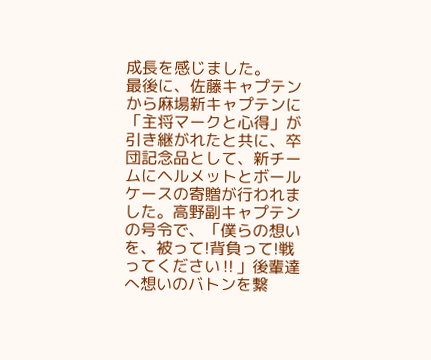成長を感じました。
最後に、佐藤キャプテンから麻場新キャプテンに「主将マークと心得」が引き継がれたと共に、卒団記念品として、新チームにヘルメットとボールケースの寄贈が行われました。高野副キャプテンの号令で、「僕らの想いを、被って!背負って!戦ってください‼」後輩達へ想いのバトンを繋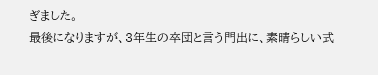ぎました。
最後になりますが、3年生の卒団と言う門出に、素晴らしい式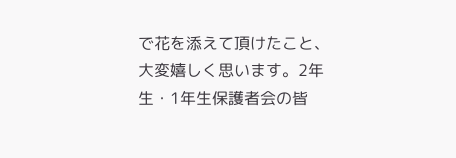で花を添えて頂けたこと、大変嬉しく思います。2年生・1年生保護者会の皆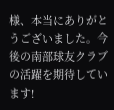様、本当にありがとうございました。今後の南部球友クラブの活躍を期待しています!